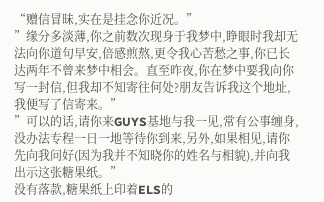“赠信冒昧,实在是挂念你近况。”
”缘分多淡薄,你之前数次现身于我梦中,睁眼时我却无法向你道句早安,倍感煎熬,更令我心苦愁之事,你已长达两年不曾来梦中相会。直至昨夜,你在梦中要我向你写一封信,但我却不知寄往何处?朋友告诉我这个地址,我便写了信寄来。”
”可以的话,请你来GUYS基地与我一见,常有公事缠身,没办法专程一日一地等待你到来,另外,如果相见,请你先向我问好(因为我并不知晓你的姓名与相貌),并向我出示这张糖果纸。”
没有落款,糖果纸上印着ELS的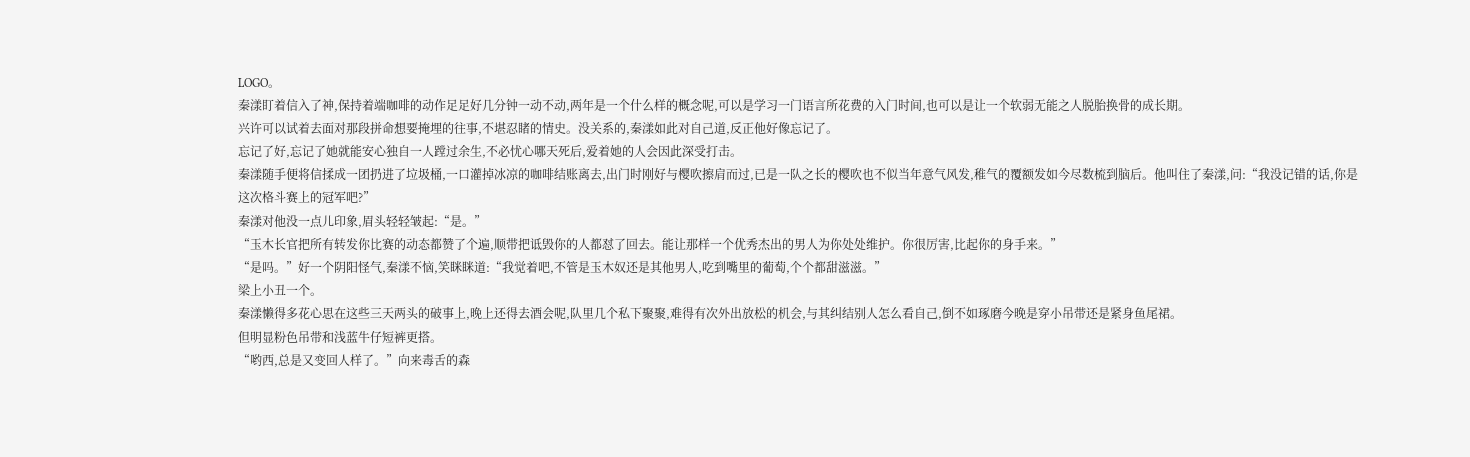LOGO。
秦漾盯着信入了神,保持着端咖啡的动作足足好几分钟一动不动,两年是一个什么样的概念呢,可以是学习一门语言所花费的入门时间,也可以是让一个软弱无能之人脱胎换骨的成长期。
兴许可以试着去面对那段拼命想要掩埋的往事,不堪忍睹的情史。没关系的,秦漾如此对自己道,反正他好像忘记了。
忘记了好,忘记了她就能安心独自一人蹚过余生,不必忧心哪天死后,爱着她的人会因此深受打击。
秦漾随手便将信揉成一团扔进了垃圾桶,一口灌掉冰凉的咖啡结账离去,出门时刚好与樱吹擦肩而过,已是一队之长的樱吹也不似当年意气风发,稚气的覆额发如今尽数梳到脑后。他叫住了秦漾,问:“我没记错的话,你是这次格斗赛上的冠军吧?”
秦漾对他没一点儿印象,眉头轻轻皱起:“是。”
“玉木长官把所有转发你比赛的动态都赞了个遍,顺带把诋毁你的人都怼了回去。能让那样一个优秀杰出的男人为你处处维护。你很厉害,比起你的身手来。”
“是吗。”好一个阴阳怪气,秦漾不恼,笑眯眯道:“我觉着吧,不管是玉木奴还是其他男人,吃到嘴里的葡萄,个个都甜滋滋。”
梁上小丑一个。
秦漾懒得多花心思在这些三天两头的破事上,晚上还得去酒会呢,队里几个私下聚聚,难得有次外出放松的机会,与其纠结别人怎么看自己,倒不如琢磨今晚是穿小吊带还是紧身鱼尾裙。
但明显粉色吊带和浅蓝牛仔短裤更搭。
“哟西,总是又变回人样了。”向来毒舌的森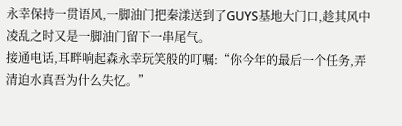永幸保持一贯语风,一脚油门把秦漾送到了GUYS基地大门口,趁其风中凌乱之时又是一脚油门留下一串尾气。
接通电话,耳畔响起森永幸玩笑般的叮嘱:“你今年的最后一个任务,弄清迫水真吾为什么失忆。”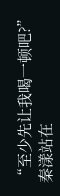“至少先让我喝一顿吧?”秦漾站在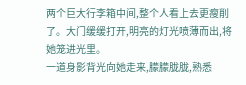两个巨大行李箱中间,整个人看上去更瘦削了。大门缓缓打开,明亮的灯光喷薄而出,将她笼进光里。
一道身影背光向她走来,朦朦胧胧,熟悉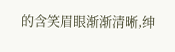的含笑眉眼渐渐清晰,绅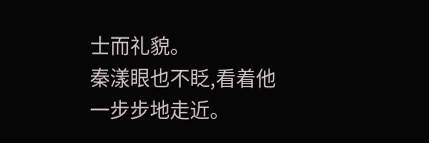士而礼貌。
秦漾眼也不眨,看着他一步步地走近。